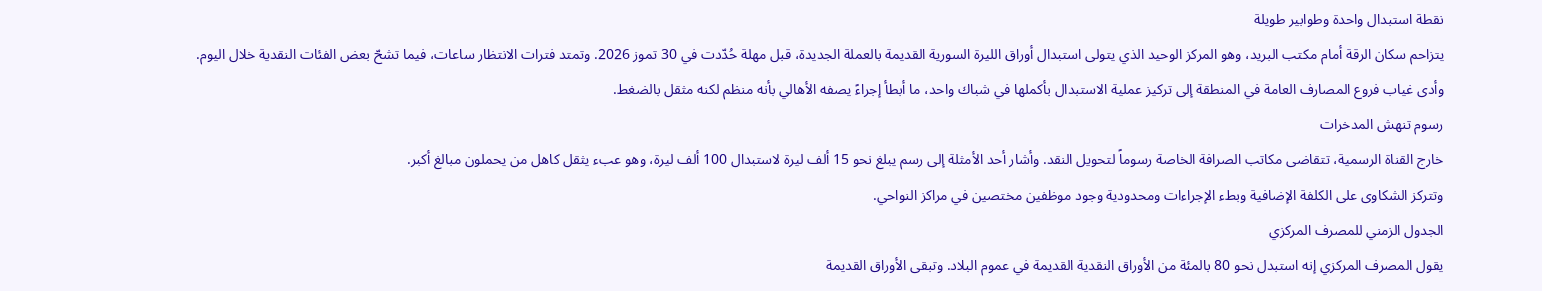نقطة استبدال واحدة وطوابير طويلة
يتزاحم سكان الرقة أمام مكتب البريد، وهو المركز الوحيد الذي يتولى استبدال أوراق الليرة السورية القديمة بالعملة الجديدة، قبل مهلة حُدّدت في 30 تموز 2026. وتمتد فترات الانتظار ساعات، فيما تشحّ بعض الفئات النقدية خلال اليوم.
وأدى غياب فروع المصارف العامة في المنطقة إلى تركيز عملية الاستبدال بأكملها في شباك واحد، ما أبطأ إجراءً يصفه الأهالي بأنه منظم لكنه مثقل بالضغط.
رسوم تنهش المدخرات
خارج القناة الرسمية، تتقاضى مكاتب الصرافة الخاصة رسوماً لتحويل النقد. وأشار أحد الأمثلة إلى رسم يبلغ نحو 15 ألف ليرة لاستبدال 100 ألف ليرة، وهو عبء يثقل كاهل من يحملون مبالغ أكبر.
وتتركز الشكاوى على الكلفة الإضافية وبطء الإجراءات ومحدودية وجود موظفين مختصين في مراكز النواحي.
الجدول الزمني للمصرف المركزي
يقول المصرف المركزي إنه استبدل نحو 80 بالمئة من الأوراق النقدية القديمة في عموم البلاد. وتبقى الأوراق القديمة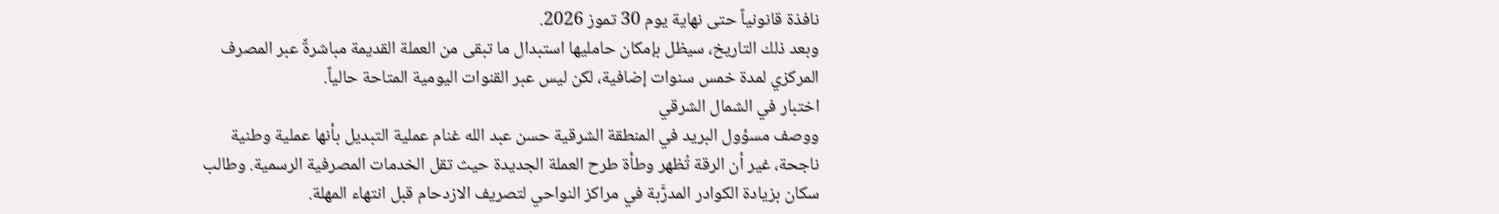نافذة قانونياً حتى نهاية يوم 30 تموز 2026.
وبعد ذلك التاريخ، سيظل بإمكان حامليها استبدال ما تبقى من العملة القديمة مباشرةً عبر المصرف المركزي لمدة خمس سنوات إضافية، لكن ليس عبر القنوات اليومية المتاحة حالياً.
اختبار في الشمال الشرقي
ووصف مسؤول البريد في المنطقة الشرقية حسن عبد الله غنام عملية التبديل بأنها عملية وطنية ناجحة، غير أن الرقة تُظهر وطأة طرح العملة الجديدة حيث تقل الخدمات المصرفية الرسمية. وطالب سكان بزيادة الكوادر المدرَّبة في مراكز النواحي لتصريف الازدحام قبل انتهاء المهلة.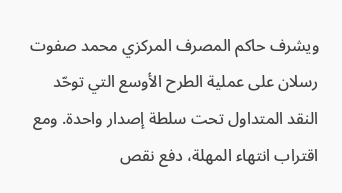ويشرف حاكم المصرف المركزي محمد صفوت رسلان على عملية الطرح الأوسع التي توحّد النقد المتداول تحت سلطة إصدار واحدة. ومع اقتراب انتهاء المهلة، دفع نقص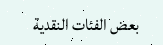بعض الفئات النقدية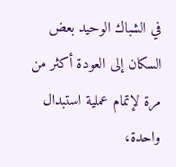في الشباك الوحيد بعض السكان إلى العودة أكثر من مرة لإتمام عملية استبدال واحدة،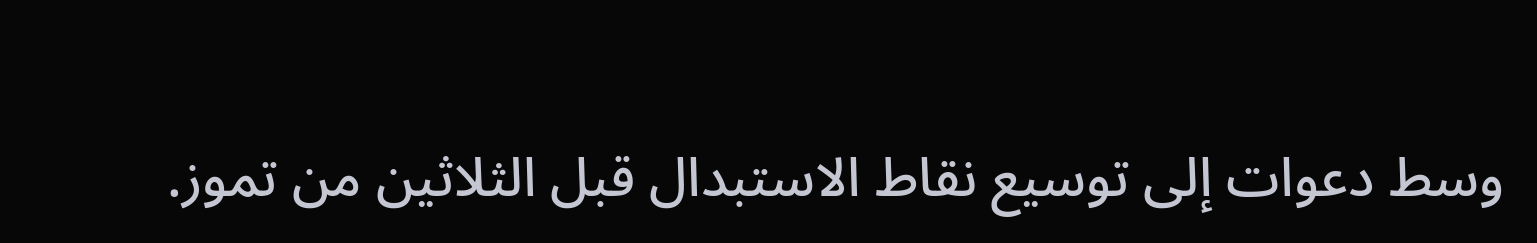وسط دعوات إلى توسيع نقاط الاستبدال قبل الثلاثين من تموز.